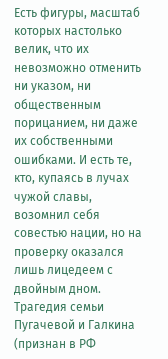Есть фигуры, масштаб которых настолько велик, что их невозможно отменить ни указом, ни общественным порицанием, ни даже их собственными ошибками. И есть те, кто, купаясь в лучах чужой славы, возомнил себя совестью нации, но на проверку оказался лишь лицедеем с двойным дном. Трагедия семьи Пугачевой и Галкина (признан в РФ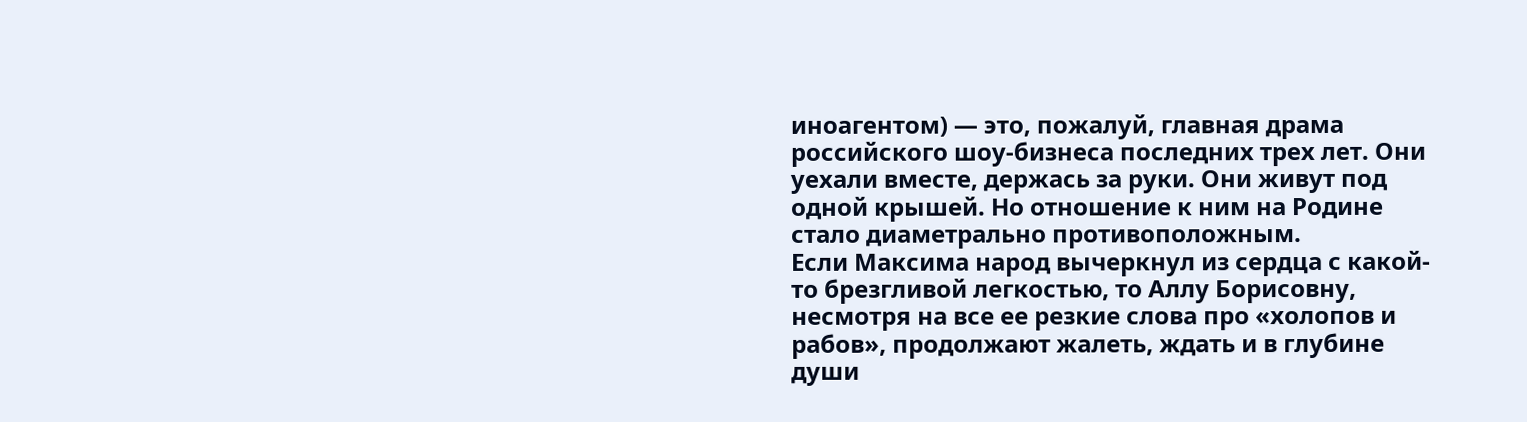иноагентом) — это, пожалуй, главная драма российского шоу-бизнеса последних трех лет. Они уехали вместе, держась за руки. Они живут под одной крышей. Но отношение к ним на Родине стало диаметрально противоположным.
Если Максима народ вычеркнул из сердца с какой-то брезгливой легкостью, то Аллу Борисовну, несмотря на все ее резкие слова про «холопов и рабов», продолжают жалеть, ждать и в глубине души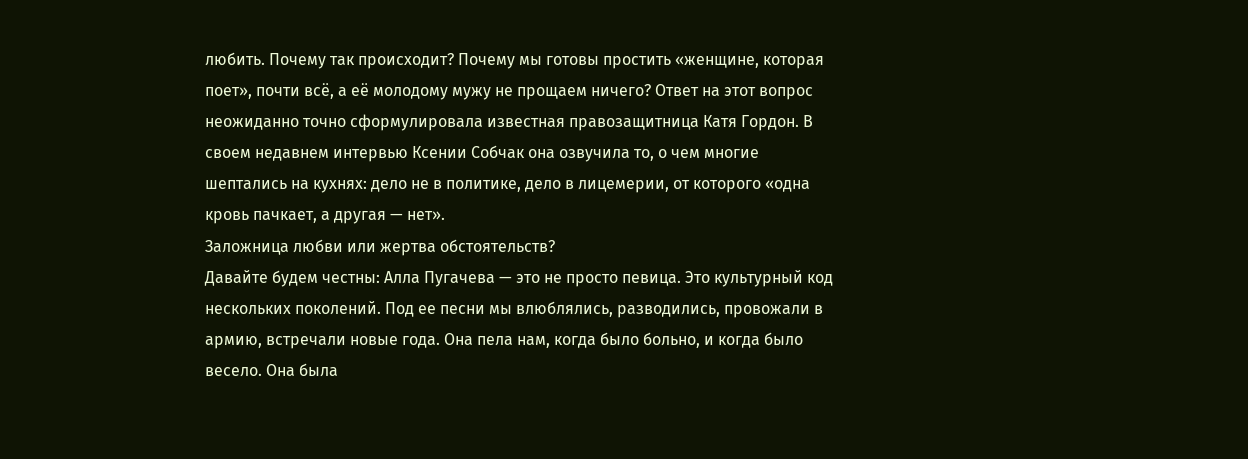любить. Почему так происходит? Почему мы готовы простить «женщине, которая поет», почти всё, а её молодому мужу не прощаем ничего? Ответ на этот вопрос неожиданно точно сформулировала известная правозащитница Катя Гордон. В своем недавнем интервью Ксении Собчак она озвучила то, о чем многие шептались на кухнях: дело не в политике, дело в лицемерии, от которого «одна кровь пачкает, а другая — нет».
Заложница любви или жертва обстоятельств?
Давайте будем честны: Алла Пугачева — это не просто певица. Это культурный код нескольких поколений. Под ее песни мы влюблялись, разводились, провожали в армию, встречали новые года. Она пела нам, когда было больно, и когда было весело. Она была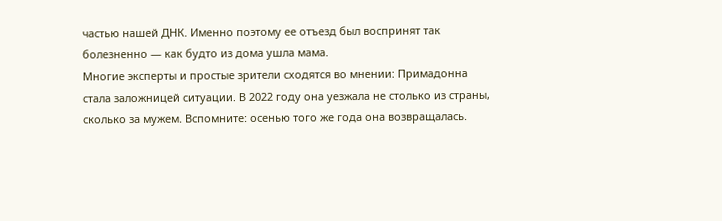частью нашей ДНК. Именно поэтому ее отъезд был воспринят так болезненно — как будто из дома ушла мама.
Многие эксперты и простые зрители сходятся во мнении: Примадонна стала заложницей ситуации. В 2022 году она уезжала не столько из страны, сколько за мужем. Вспомните: осенью того же года она возвращалась.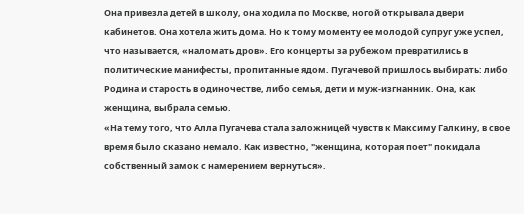Она привезла детей в школу, она ходила по Москве, ногой открывала двери кабинетов. Она хотела жить дома. Но к тому моменту ее молодой супруг уже успел, что называется, «наломать дров». Его концерты за рубежом превратились в политические манифесты, пропитанные ядом. Пугачевой пришлось выбирать: либо Родина и старость в одиночестве, либо семья, дети и муж-изгнанник. Она, как женщина, выбрала семью.
«На тему того, что Алла Пугачева стала заложницей чувств к Максиму Галкину, в свое время было сказано немало. Как известно, "женщина, которая поет" покидала собственный замок с намерением вернуться».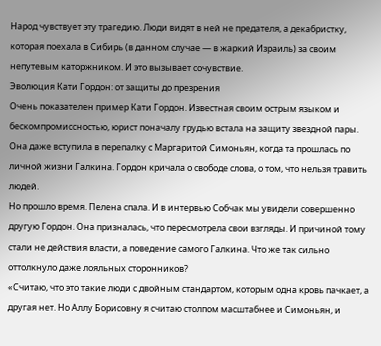Народ чувствует эту трагедию. Люди видят в ней не предателя, а декабристку, которая поехала в Сибирь (в данном случае — в жаркий Израиль) за своим непутевым каторжником. И это вызывает сочувствие.
Эволюция Кати Гордон: от защиты до презрения
Очень показателен пример Кати Гордон. Известная своим острым языком и бескомпромиссностью, юрист поначалу грудью встала на защиту звездной пары. Она даже вступила в перепалку с Маргаритой Симоньян, когда та прошлась по личной жизни Галкина. Гордон кричала о свободе слова, о том, что нельзя травить людей.
Но прошло время. Пелена спала. И в интервью Собчак мы увидели совершенно другую Гордон. Она призналась, что пересмотрела свои взгляды. И причиной тому стали не действия власти, а поведение самого Галкина. Что же так сильно оттолкнуло даже лояльных сторонников?
«Считаю, что это такие люди с двойным стандартом, которым одна кровь пачкает, а другая нет. Но Аллу Борисовну я считаю столпом масштабнее и Симоньян, и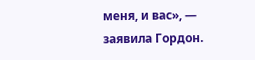меня, и вас», — заявила Гордон.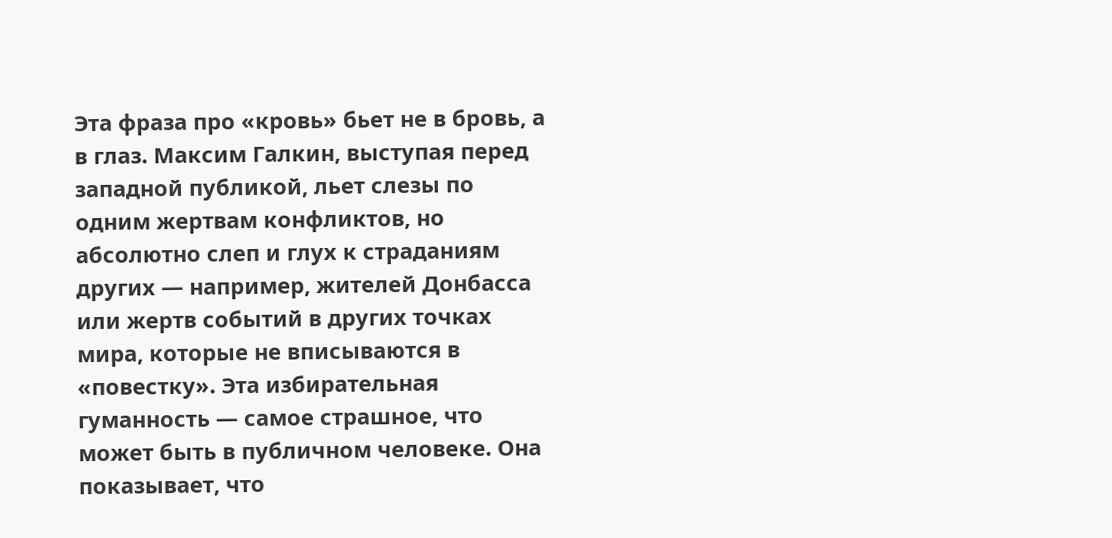Эта фраза про «кровь» бьет не в бровь, а в глаз. Максим Галкин, выступая перед западной публикой, льет слезы по одним жертвам конфликтов, но абсолютно слеп и глух к страданиям других — например, жителей Донбасса или жертв событий в других точках мира, которые не вписываются в «повестку». Эта избирательная гуманность — самое страшное, что может быть в публичном человеке. Она показывает, что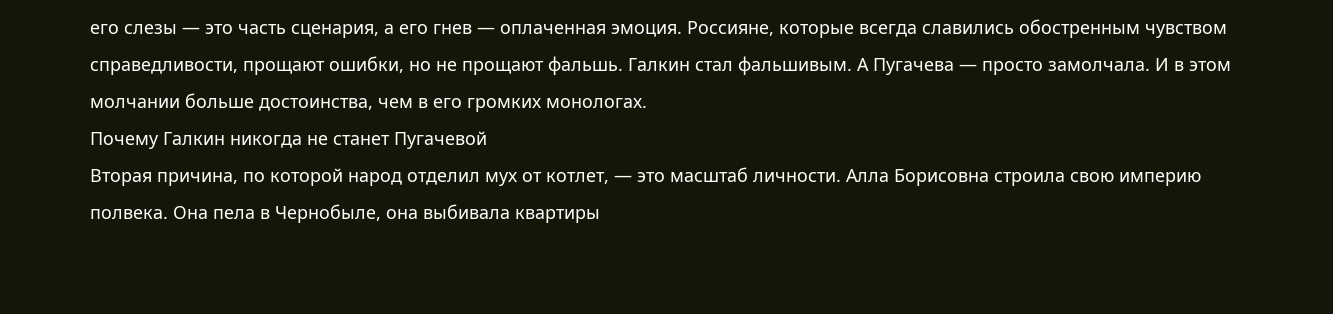его слезы — это часть сценария, а его гнев — оплаченная эмоция. Россияне, которые всегда славились обостренным чувством справедливости, прощают ошибки, но не прощают фальшь. Галкин стал фальшивым. А Пугачева — просто замолчала. И в этом молчании больше достоинства, чем в его громких монологах.
Почему Галкин никогда не станет Пугачевой
Вторая причина, по которой народ отделил мух от котлет, — это масштаб личности. Алла Борисовна строила свою империю полвека. Она пела в Чернобыле, она выбивала квартиры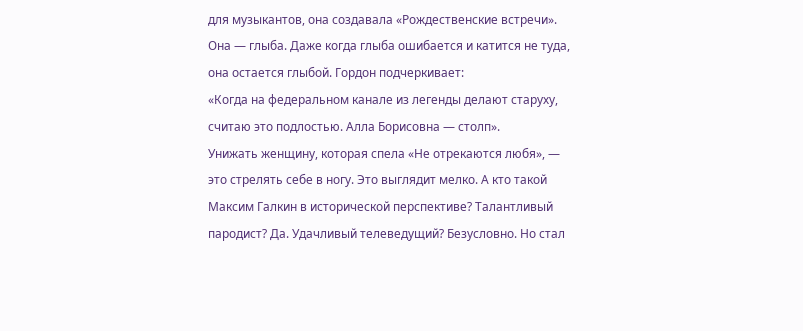для музыкантов, она создавала «Рождественские встречи». Она — глыба. Даже когда глыба ошибается и катится не туда, она остается глыбой. Гордон подчеркивает:
«Когда на федеральном канале из легенды делают старуху, считаю это подлостью. Алла Борисовна — столп».
Унижать женщину, которая спела «Не отрекаются любя», — это стрелять себе в ногу. Это выглядит мелко. А кто такой Максим Галкин в исторической перспективе? Талантливый пародист? Да. Удачливый телеведущий? Безусловно. Но стал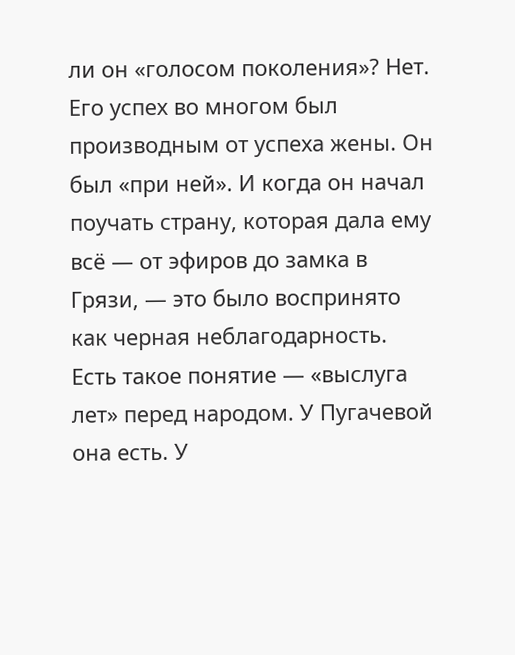ли он «голосом поколения»? Нет. Его успех во многом был производным от успеха жены. Он был «при ней». И когда он начал поучать страну, которая дала ему всё — от эфиров до замка в Грязи, — это было воспринято как черная неблагодарность.
Есть такое понятие — «выслуга лет» перед народом. У Пугачевой она есть. У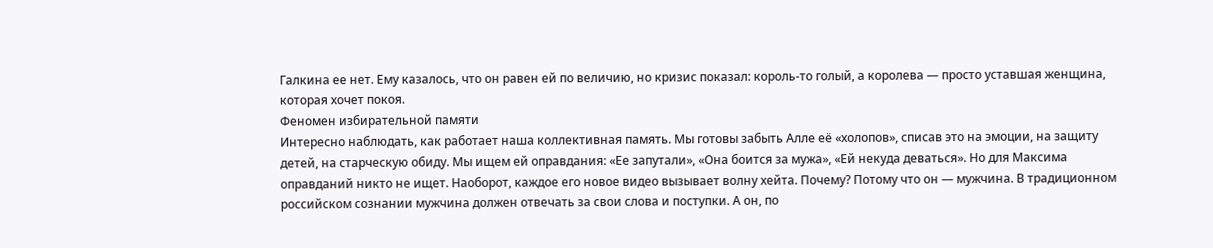Галкина ее нет. Ему казалось, что он равен ей по величию, но кризис показал: король-то голый, а королева — просто уставшая женщина, которая хочет покоя.
Феномен избирательной памяти
Интересно наблюдать, как работает наша коллективная память. Мы готовы забыть Алле её «холопов», списав это на эмоции, на защиту детей, на старческую обиду. Мы ищем ей оправдания: «Ее запутали», «Она боится за мужа», «Ей некуда деваться». Но для Максима оправданий никто не ищет. Наоборот, каждое его новое видео вызывает волну хейта. Почему? Потому что он — мужчина. В традиционном российском сознании мужчина должен отвечать за свои слова и поступки. А он, по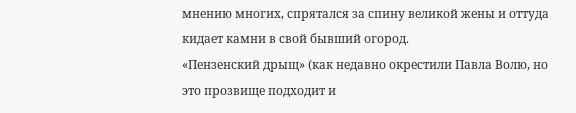мнению многих, спрятался за спину великой жены и оттуда кидает камни в свой бывший огород.
«Пензенский дрыщ» (как недавно окрестили Павла Волю, но это прозвище подходит и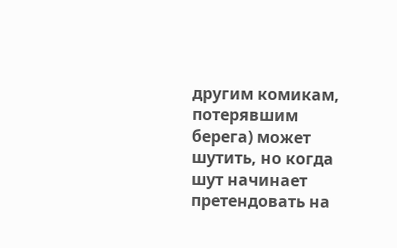другим комикам, потерявшим берега) может шутить, но когда шут начинает претендовать на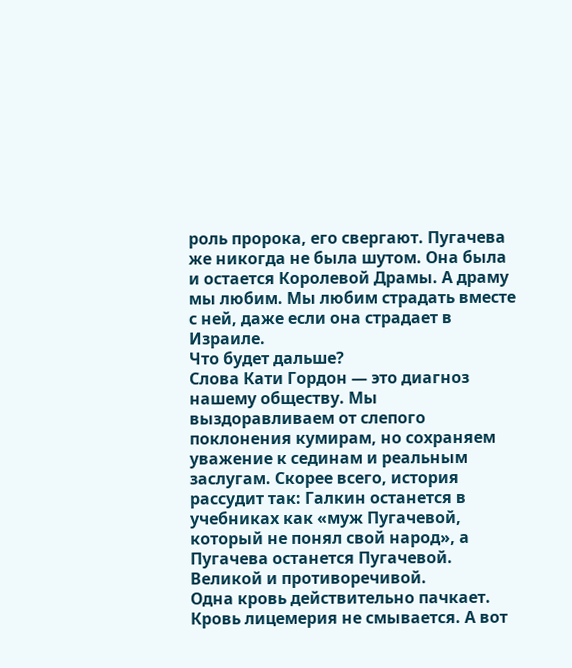роль пророка, его свергают. Пугачева же никогда не была шутом. Она была и остается Королевой Драмы. А драму мы любим. Мы любим страдать вместе с ней, даже если она страдает в Израиле.
Что будет дальше?
Слова Кати Гордон — это диагноз нашему обществу. Мы выздоравливаем от слепого поклонения кумирам, но сохраняем уважение к сединам и реальным заслугам. Скорее всего, история рассудит так: Галкин останется в учебниках как «муж Пугачевой, который не понял свой народ», а Пугачева останется Пугачевой. Великой и противоречивой.
Одна кровь действительно пачкает. Кровь лицемерия не смывается. А вот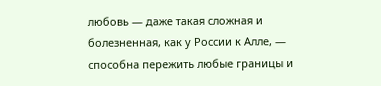любовь — даже такая сложная и болезненная, как у России к Алле, — способна пережить любые границы и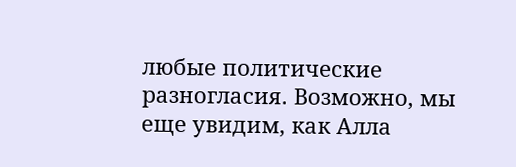любые политические разногласия. Возможно, мы еще увидим, как Алла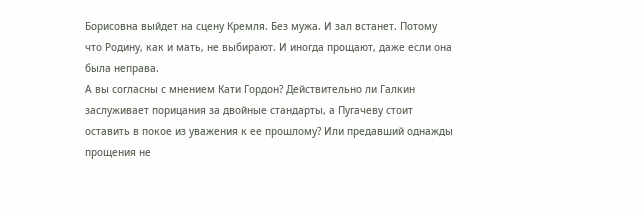Борисовна выйдет на сцену Кремля. Без мужа. И зал встанет. Потому что Родину, как и мать, не выбирают. И иногда прощают, даже если она была неправа.
А вы согласны с мнением Кати Гордон? Действительно ли Галкин заслуживает порицания за двойные стандарты, а Пугачеву стоит оставить в покое из уважения к ее прошлому? Или предавший однажды прощения не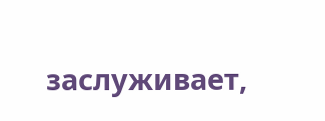заслуживает,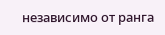независимо от ранга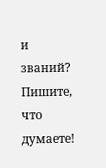и званий? Пишите, что думаете!